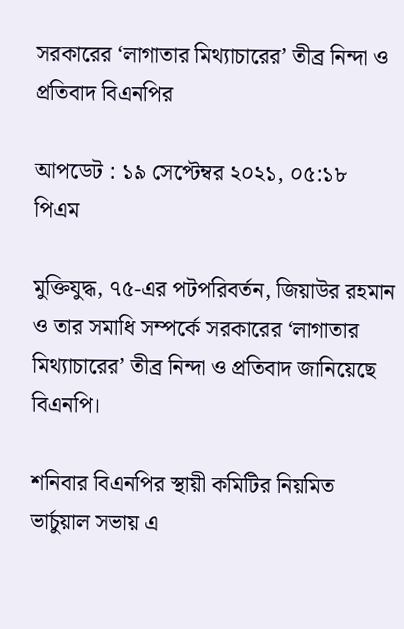সরকারের ‘লাগাতার মিথ্যাচারের’ তীব্র নিন্দা ও প্রতিবাদ বিএনপির

আপডেট : ১৯ সেপ্টেম্বর ২০২১, ০৫:১৮ পিএম

মুক্তিযুদ্ধ, ৭৫-এর পটপরিবর্তন, জিয়াউর রহমান ও তার সমাধি সম্পর্কে সরকারের ‘লাগাতার মিথ্যাচারের’ তীব্র নিন্দা ও প্রতিবাদ জানিয়েছে বিএনপি।

শনিবার বিএনপির স্থায়ী কমিটির নিয়মিত ভার্চুয়াল সভায় এ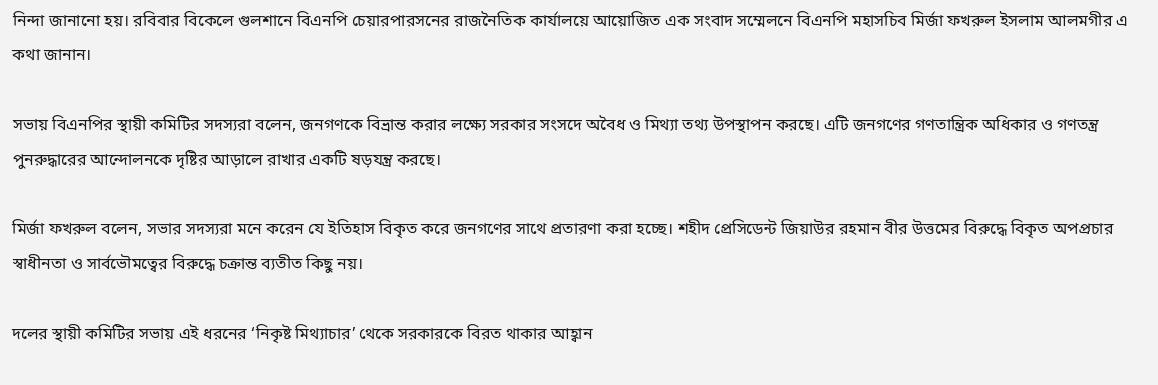নিন্দা জানানো হয়। রবিবার বিকেলে গুলশানে বিএনপি চেয়ারপারসনের রাজনৈতিক কার্যালয়ে আয়োজিত এক সংবাদ সম্মেলনে বিএনপি মহাসচিব মির্জা ফখরুল ইসলাম আলমগীর এ কথা জানান।

সভায় বিএনপির স্থায়ী কমিটির সদস্যরা বলেন, জনগণকে বিভ্রান্ত করার লক্ষ্যে সরকার সংসদে অবৈধ ও মিথ্যা তথ্য উপস্থাপন করছে। এটি জনগণের গণতান্ত্রিক অধিকার ও গণতন্ত্র পুনরুদ্ধারের আন্দোলনকে দৃষ্টির আড়ালে রাখার একটি ষড়যন্ত্র করছে।

মির্জা ফখরুল বলেন, সভার সদস্যরা মনে করেন যে ইতিহাস বিকৃত করে জনগণের সাথে প্রতারণা করা হচ্ছে। শহীদ প্রেসিডেন্ট জিয়াউর রহমান বীর উত্তমের বিরুদ্ধে বিকৃত অপপ্রচার স্বাধীনতা ও সার্বভৌমত্বের বিরুদ্ধে চক্রান্ত ব্যতীত কিছু নয়।

দলের স্থায়ী কমিটির সভায় এই ধরনের ‘নিকৃষ্ট মিথ্যাচার’ থেকে সরকারকে বিরত থাকার আহ্বান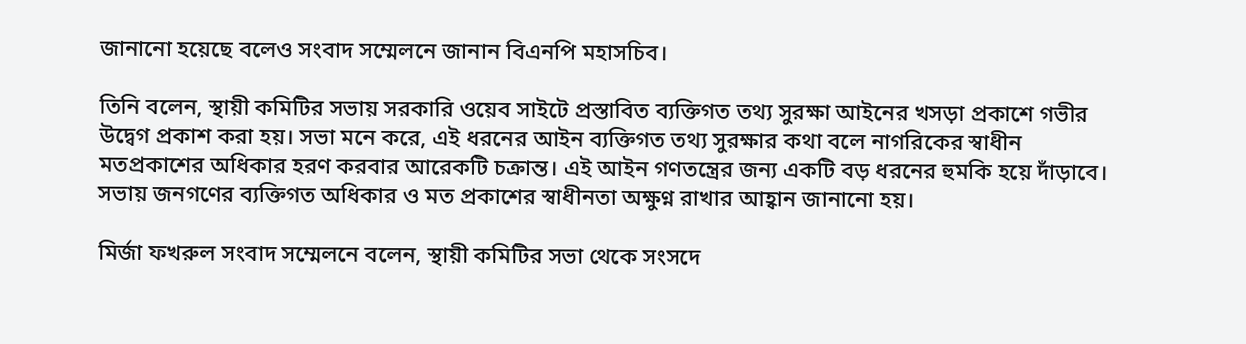জানানো হয়েছে বলেও সংবাদ সম্মেলনে জানান বিএনপি মহাসচিব।

তিনি বলেন, স্থায়ী কমিটির সভায় সরকারি ওয়েব সাইটে প্রস্তাবিত ব্যক্তিগত তথ্য সুরক্ষা আইনের খসড়া প্রকাশে গভীর উদ্বেগ প্রকাশ করা হয়। সভা মনে করে, এই ধরনের আইন ব্যক্তিগত তথ্য সুরক্ষার কথা বলে নাগরিকের স্বাধীন মতপ্রকাশের অধিকার হরণ করবার আরেকটি চক্রান্ত। এই আইন গণতন্ত্রের জন্য একটি বড় ধরনের হুমকি হয়ে দাঁড়াবে। সভায় জনগণের ব্যক্তিগত অধিকার ও মত প্রকাশের স্বাধীনতা অক্ষুণ্ন রাখার আহ্বান জানানো হয়।

মির্জা ফখরুল সংবাদ সম্মেলনে বলেন, স্থায়ী কমিটির সভা থেকে সংসদে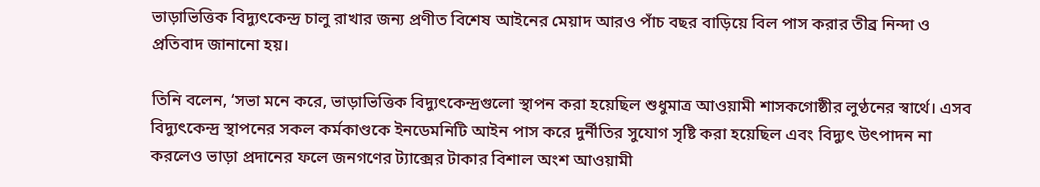ভাড়াভিত্তিক বিদ্যুৎকেন্দ্র চালু রাখার জন্য প্রণীত বিশেষ আইনের মেয়াদ আরও পাঁচ বছর বাড়িয়ে বিল পাস করার তীব্র নিন্দা ও প্রতিবাদ জানানো হয়।

তিনি বলেন, ‘সভা মনে করে, ভাড়াভিত্তিক বিদ্যুৎকেন্দ্রগুলো স্থাপন করা হয়েছিল শুধুমাত্র আওয়ামী শাসকগোষ্ঠীর লুণ্ঠনের স্বার্থে। এসব বিদ্যুৎকেন্দ্র স্থাপনের সকল কর্মকাণ্ডকে ইনডেমনিটি আইন পাস করে দুর্নীতির সুযোগ সৃষ্টি করা হয়েছিল এবং বিদ্যুৎ উৎপাদন না করলেও ভাড়া প্রদানের ফলে জনগণের ট্যাক্সের টাকার বিশাল অংশ আওয়ামী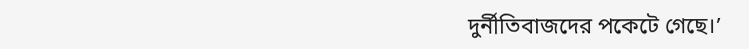দুর্নীতিবাজদের পকেটে গেছে।’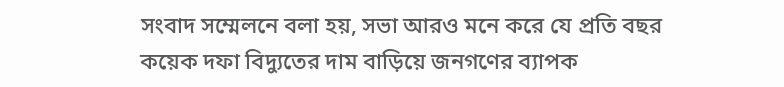সংবাদ সম্মেলনে বলা হয়, সভা আরও মনে করে যে প্রতি বছর কয়েক দফা বিদ্যুতের দাম বাড়িয়ে জনগণের ব্যাপক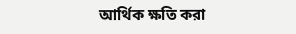আর্থিক ক্ষতি করা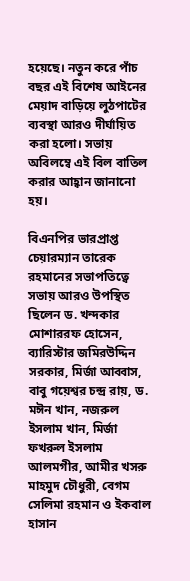হয়েছে। নতুন করে পাঁচ বছর এই বিশেষ আইনের মেয়াদ বাড়িয়ে লুঠপাটের ব্যবস্থা আরও দীর্ঘায়িত করা হলো। সভায় অবিলম্বে এই বিল বাতিল করার আহ্বান জানানো হয়।

বিএনপির ভারপ্রাপ্ত চেয়ারম্যান তারেক রহমানের সভাপতিত্বে সভায় আরও উপস্থিত ছিলেন ড. খন্দকার মোশাররফ হোসেন, ব্যারিস্টার জমিরউদ্দিন সরকার, মির্জা আব্বাস, বাবু গয়েশ্বর চন্দ্র রায়, ড. মঈন খান, নজরুল ইসলাম খান, মির্জা ফখরুল ইসলাম আলমগীর, আমীর খসরু মাহমুদ চৌধুরী, বেগম সেলিমা রহমান ও ইকবাল হাসান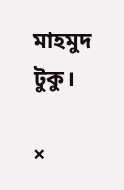মাহমুদ টুকু।

×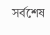সর্বশেষ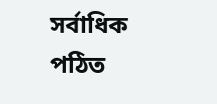সর্বাধিক পঠিত